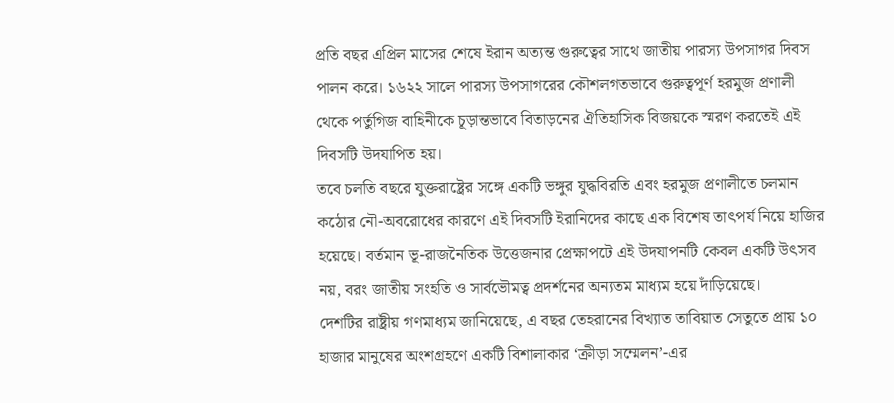প্রতি বছর এপ্রিল মাসের শেষে ইরান অত্যন্ত গুরুত্বের সাথে জাতীয় পারস্য উপসাগর দিবস পালন করে। ১৬২২ সালে পারস্য উপসাগরের কৌশলগতভাবে গুরুত্বপূর্ণ হরমুজ প্রণালী থেকে পর্তুগিজ বাহিনীকে চূড়ান্তভাবে বিতাড়নের ঐতিহাসিক বিজয়কে স্মরণ করতেই এই দিবসটি উদযাপিত হয়।
তবে চলতি বছরে যুক্তরাষ্ট্রের সঙ্গে একটি ভঙ্গুর যুদ্ধবিরতি এবং হরমুজ প্রণালীতে চলমান কঠোর নৌ-অবরোধের কারণে এই দিবসটি ইরানিদের কাছে এক বিশেষ তাৎপর্য নিয়ে হাজির হয়েছে। বর্তমান ভূ-রাজনৈতিক উত্তেজনার প্রেক্ষাপটে এই উদযাপনটি কেবল একটি উৎসব নয়, বরং জাতীয় সংহতি ও সার্বভৌমত্ব প্রদর্শনের অন্যতম মাধ্যম হয়ে দাঁড়িয়েছে।
দেশটির রাষ্ট্রীয় গণমাধ্যম জানিয়েছে, এ বছর তেহরানের বিখ্যাত তাবিয়াত সেতুতে প্রায় ১০ হাজার মানুষের অংশগ্রহণে একটি বিশালাকার ‘ক্রীড়া সম্মেলন’-এর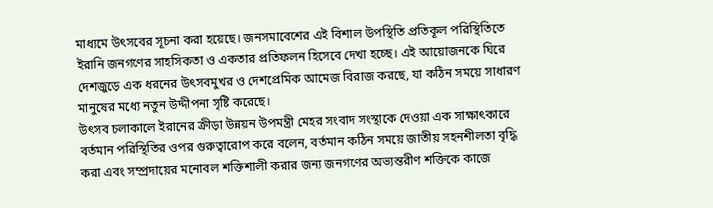মাধ্যমে উৎসবের সূচনা করা হয়েছে। জনসমাবেশের এই বিশাল উপস্থিতি প্রতিকূল পরিস্থিতিতে ইরানি জনগণের সাহসিকতা ও একতার প্রতিফলন হিসেবে দেখা হচ্ছে। এই আয়োজনকে ঘিরে দেশজুড়ে এক ধরনের উৎসবমুখর ও দেশপ্রেমিক আমেজ বিরাজ করছে, যা কঠিন সময়ে সাধারণ মানুষের মধ্যে নতুন উদ্দীপনা সৃষ্টি করেছে।
উৎসব চলাকালে ইরানের ক্রীড়া উন্নয়ন উপমন্ত্রী মেহর সংবাদ সংস্থাকে দেওয়া এক সাক্ষাৎকারে বর্তমান পরিস্থিতির ওপর গুরুত্বারোপ করে বলেন, বর্তমান কঠিন সময়ে জাতীয় সহনশীলতা বৃদ্ধি করা এবং সম্প্রদায়ের মনোবল শক্তিশালী করার জন্য জনগণের অভ্যন্তরীণ শক্তিকে কাজে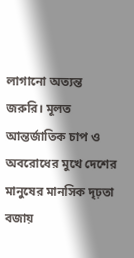লাগানো অত্যন্ত জরুরি। মূলত আন্তর্জাতিক চাপ ও অবরোধের মুখে দেশের মানুষের মানসিক দৃঢ়তা বজায়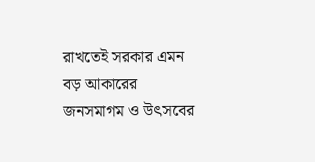রাখতেই সরকার এমন বড় আকারের জনসমাগম ও উৎসবের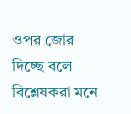ওপর জোর দিচ্ছে বলে বিশ্লেষকরা মনে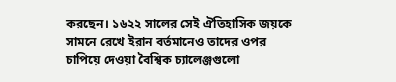করছেন। ১৬২২ সালের সেই ঐতিহাসিক জয়কে সামনে রেখে ইরান বর্তমানেও তাদের ওপর চাপিয়ে দেওয়া বৈশ্বিক চ্যালেঞ্জগুলো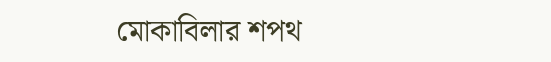মোকাবিলার শপথ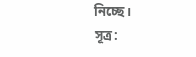নিচ্ছে।
সূত্র: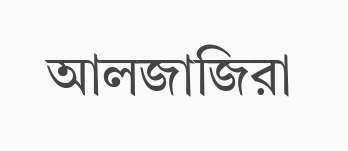আলজাজিরা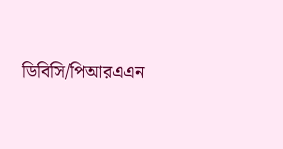ডিবিসি/পিআরএএন